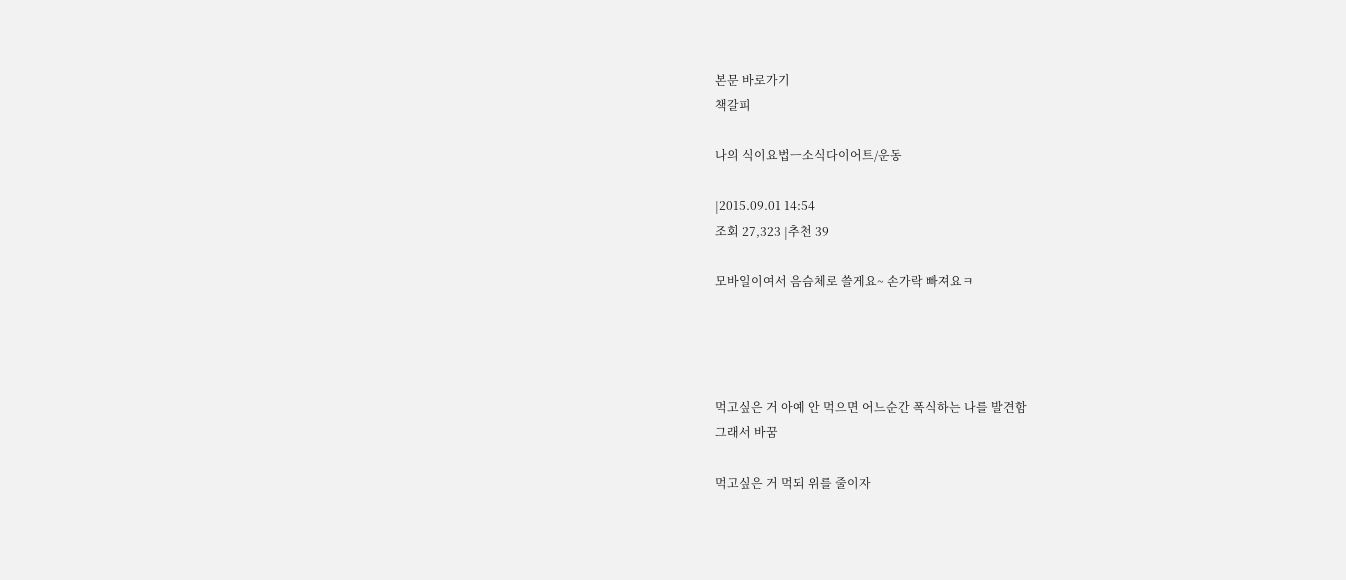본문 바로가기
책갈피

나의 식이요법ㅡ소식다이어트/운동

|2015.09.01 14:54
조회 27,323 |추천 39

모바일이여서 음슴체로 쓸게요~ 손가락 빠져요ㅋ




먹고싶은 거 아예 안 먹으면 어느순간 폭식하는 나를 발견함
그래서 바꿈

먹고싶은 거 먹되 위를 줄이자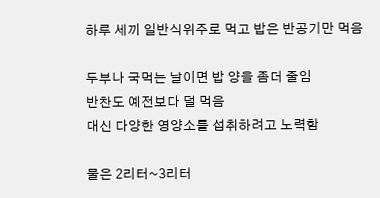하루 세끼 일반식위주로 먹고 밥은 반공기만 먹음

두부나 국먹는 날이면 밥 양을 좀더 줄임
반찬도 예전보다 덜 먹음
대신 다양한 영양소를 섭취하려고 노력함

물은 2리터~3리터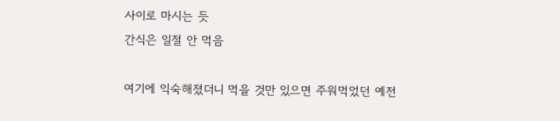사이로 마시는 듯
간식은 일절 안 먹음

여기에 익숙해졌더니 먹을 것만 있으면 주워먹었던 예전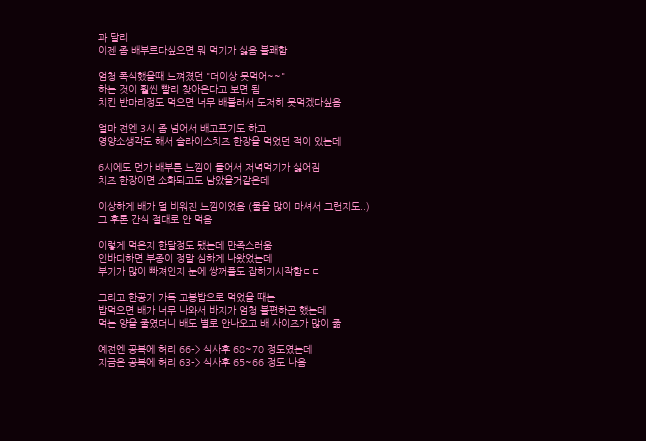과 달리
이젠 좀 배부르다싶으면 뭐 먹기가 싫음 불쾌함

엄청 폭식했을때 느껴졌던 "더이상 못먹어~~"
하는 것이 훨씬 빨리 찾아온다고 보면 됨
치킨 반마리정도 먹으면 너무 배불러서 도저히 못먹겠다싶음

얼마 전엔 3시 좀 넘어서 배고프기도 하고
영양소생각도 해서 슬라이스치즈 한장을 먹었던 적이 있는데

6시에도 먼가 배부른 느낌이 들어서 저녁먹기가 싫어짐
치즈 한장이면 소화되고도 남았을거같은데

이상하게 배가 덜 비워진 느낌이었음 (물을 많이 마셔서 그런지도..)
그 후론 간식 절대로 안 먹음

이렇게 먹은지 한달정도 됐는데 만족스러움
인바디하면 부종이 정말 심하게 나왔었는데
부기가 많이 빠져인지 눈에 쌍꺼풀도 잡히기시작함ㄷㄷ

그리고 한공기 가득 고봉밥으로 먹었을 때는
밥먹으면 배가 너무 나와서 바지가 엄청 불편하곤 했는데
먹는 양을 줄였더니 배도 별로 안나오고 배 사이즈가 많이 줆

예전엔 공복에 허리 66-> 식사후 68~70 정도였는데
지금은 공복에 허리 63-> 식사후 65~66 정도 나옴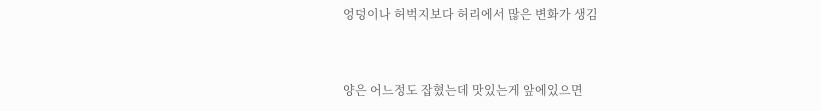엉덩이나 허벅지보다 허리에서 많은 변화가 생김


양은 어느정도 잡혔는데 맛있는게 앞에있으면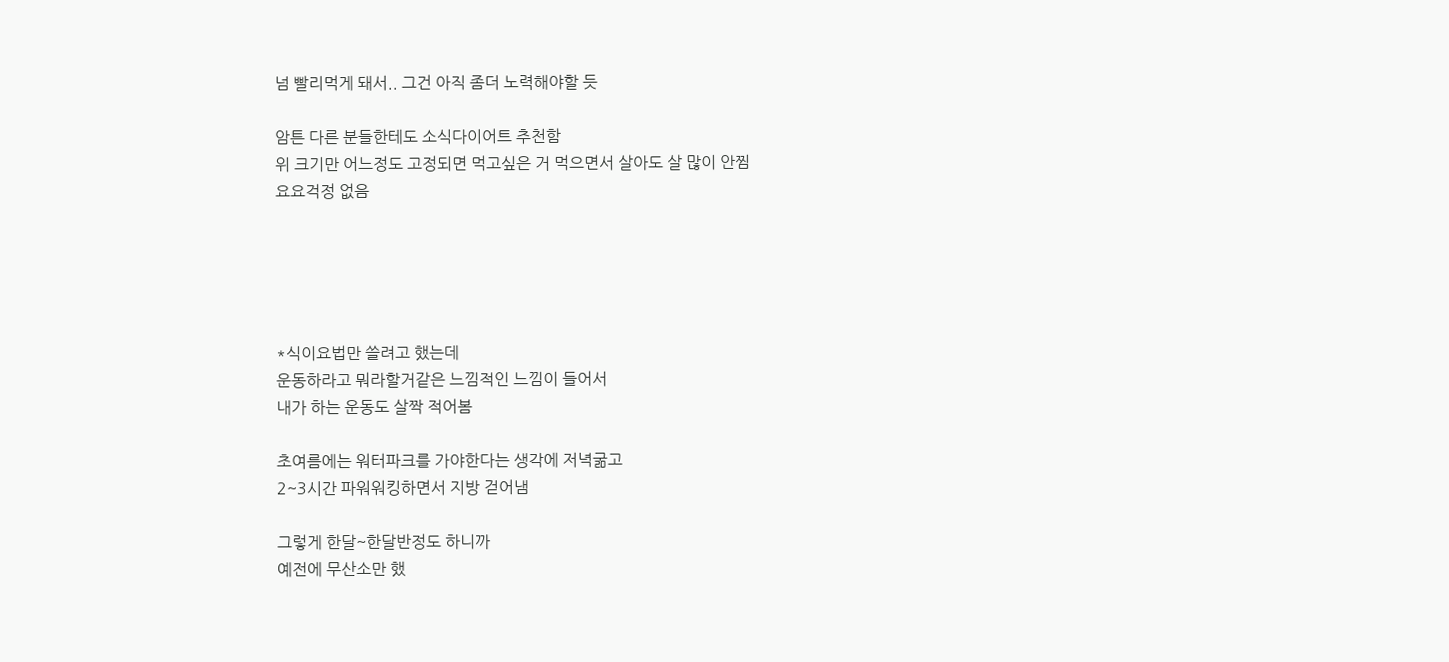넘 빨리먹게 돼서.. 그건 아직 좀더 노력해야할 듯

암튼 다른 분들한테도 소식다이어트 추천함
위 크기만 어느정도 고정되면 먹고싶은 거 먹으면서 살아도 살 많이 안찜
요요걱정 없음





*식이요법만 쓸려고 했는데
운동하라고 뭐라할거같은 느낌적인 느낌이 들어서
내가 하는 운동도 살짝 적어봄

초여름에는 워터파크를 가야한다는 생각에 저녁굶고
2~3시간 파워워킹하면서 지방 걷어냄

그렇게 한달~한달반정도 하니까
예전에 무산소만 했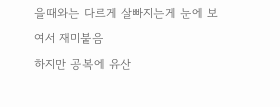을때와는 다르게 살빠지는게 눈에 보여서 재미붙음
하지만 공복에 유산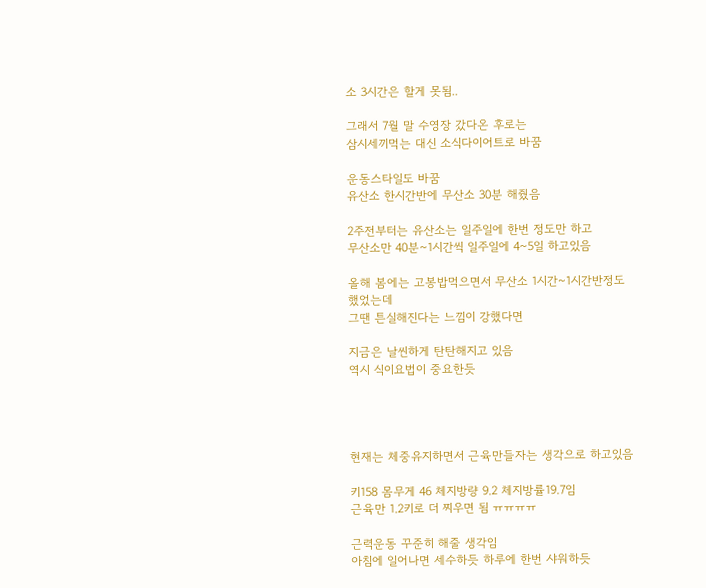소 3시간은 할게 못됨..

그래서 7월 말 수영장 갔다온 후로는
삼시세끼먹는 대신 소식다이어트로 바꿈

운동스타일도 바꿈
유산소 한시간반에 무산소 30분 해줬음

2주전부터는 유산소는 일주일에 한번 정도만 하고
무산소만 40분~1시간씩 일주일에 4~5일 하고있음

올해 봄에는 고봉밥먹으면서 무산소 1시간~1시간반정도 했었는데
그땐 튼실해진다는 느낌이 강했다면

지금은 날씬하게 탄탄해지고 있음
역시 식이요법이 중요한듯




현재는 체중유지하면서 근육만들자는 생각으로 하고있음

키158 몸무게 46 체지방량 9.2 체지방률19.7임
근육만 1.2키로 더 찌우면 됨 ㅠㅠㅠㅠ

근력운동 꾸준히 해줄 생각임
아침에 일어나면 세수하듯 하루에 한번 샤워하듯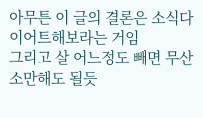아무튼 이 글의 결론은 소식다이어트해보라는 거임
그리고 살 어느정도 빼면 무산소만해도 될듯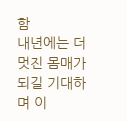함
내년에는 더 멋진 몸매가 되길 기대하며 이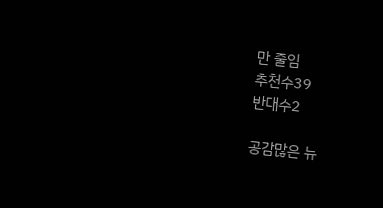만 줄임
추천수39
반대수2

공감많은 뉴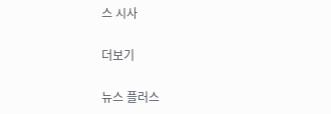스 시사

더보기

뉴스 플러스